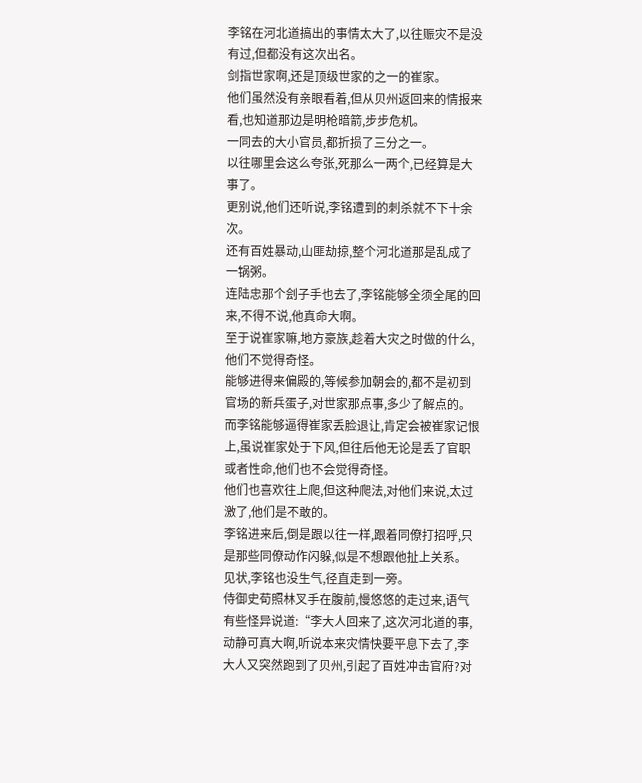李铭在河北道搞出的事情太大了,以往赈灾不是没有过,但都没有这次出名。
剑指世家啊,还是顶级世家的之一的崔家。
他们虽然没有亲眼看着,但从贝州返回来的情报来看,也知道那边是明枪暗箭,步步危机。
一同去的大小官员,都折损了三分之一。
以往哪里会这么夸张,死那么一两个,已经算是大事了。
更别说,他们还听说,李铭遭到的刺杀就不下十余次。
还有百姓暴动,山匪劫掠,整个河北道那是乱成了一锅粥。
连陆忠那个刽子手也去了,李铭能够全须全尾的回来,不得不说,他真命大啊。
至于说崔家嘛,地方豪族,趁着大灾之时做的什么,他们不觉得奇怪。
能够进得来偏殿的,等候参加朝会的,都不是初到官场的新兵蛋子,对世家那点事,多少了解点的。
而李铭能够逼得崔家丢脸退让,肯定会被崔家记恨上,虽说崔家处于下风,但往后他无论是丢了官职或者性命,他们也不会觉得奇怪。
他们也喜欢往上爬,但这种爬法,对他们来说,太过激了,他们是不敢的。
李铭进来后,倒是跟以往一样,跟着同僚打招呼,只是那些同僚动作闪躲,似是不想跟他扯上关系。
见状,李铭也没生气,径直走到一旁。
侍御史荀照林叉手在腹前,慢悠悠的走过来,语气有些怪异说道:“李大人回来了,这次河北道的事,动静可真大啊,听说本来灾情快要平息下去了,李大人又突然跑到了贝州,引起了百姓冲击官府?对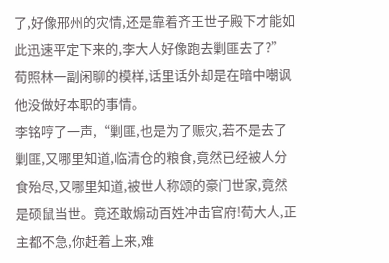了,好像邢州的灾情,还是靠着齐王世子殿下才能如此迅速平定下来的,李大人好像跑去剿匪去了?”
荀照林一副闲聊的模样,话里话外却是在暗中嘲讽他没做好本职的事情。
李铭哼了一声,“剿匪,也是为了赈灾,若不是去了剿匪,又哪里知道,临清仓的粮食,竟然已经被人分食殆尽,又哪里知道,被世人称颂的豪门世家,竟然是硕鼠当世。竟还敢煽动百姓冲击官府!荀大人,正主都不急,你赶着上来,难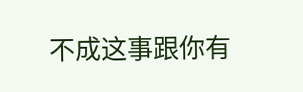不成这事跟你有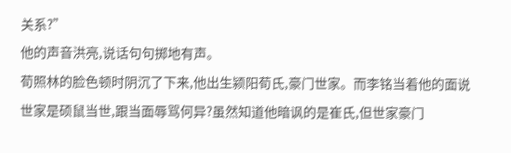关系?”
他的声音洪亮,说话句句掷地有声。
荀照林的脸色顿时阴沉了下来,他出生颍阳荀氏,豪门世家。而李铭当着他的面说世家是硕鼠当世,跟当面辱骂何异?虽然知道他暗讽的是崔氏,但世家豪门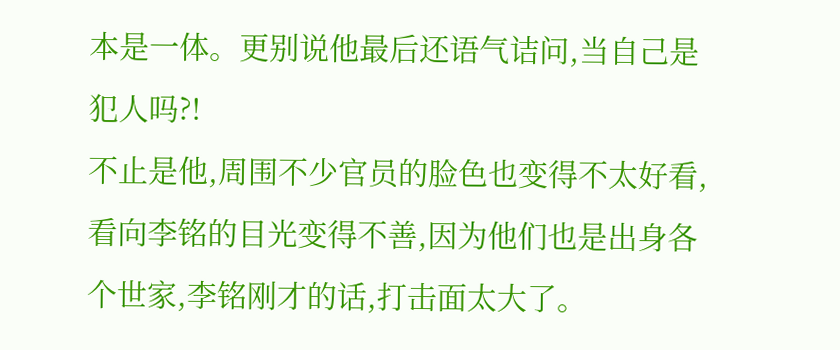本是一体。更别说他最后还语气诘问,当自己是犯人吗?!
不止是他,周围不少官员的脸色也变得不太好看,看向李铭的目光变得不善,因为他们也是出身各个世家,李铭刚才的话,打击面太大了。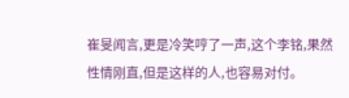崔旻闻言,更是冷笑哼了一声,这个李铭,果然性情刚直,但是这样的人,也容易对付。